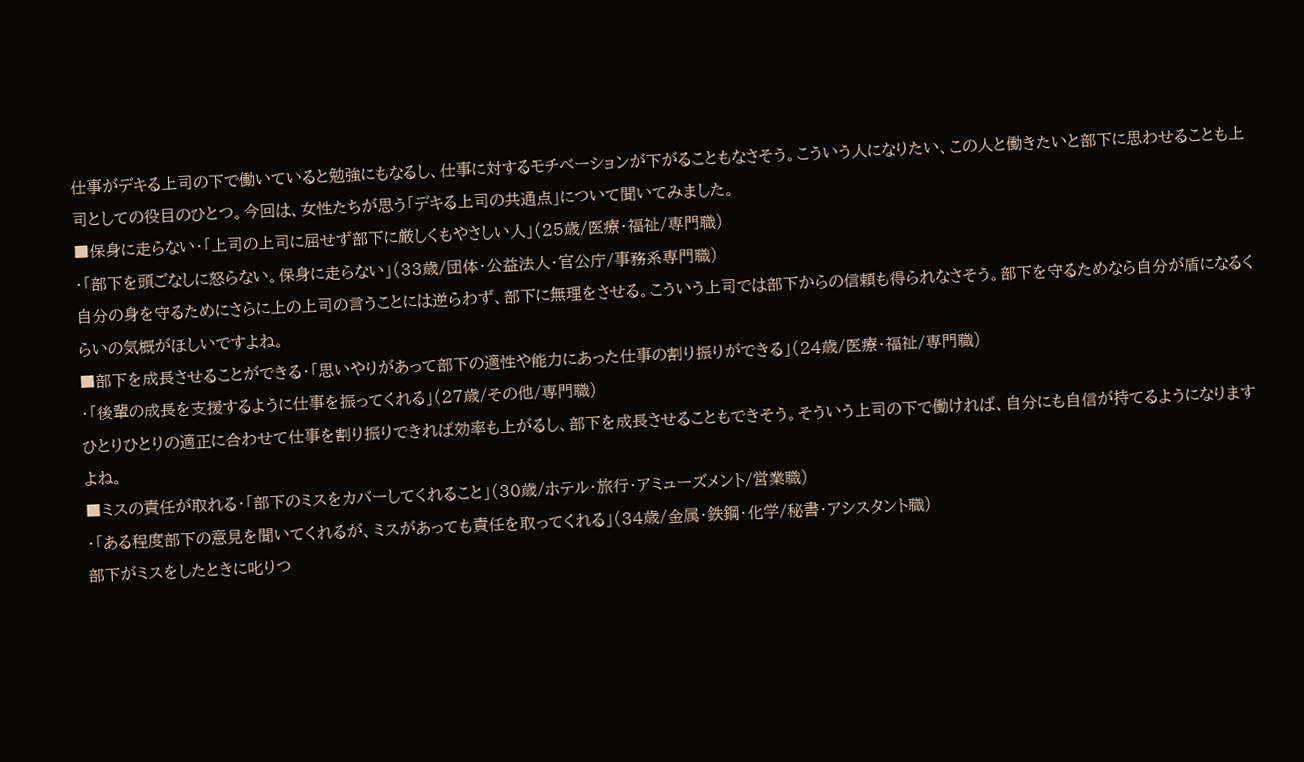仕事がデキる上司の下で働いていると勉強にもなるし、仕事に対するモチベーションが下がることもなさそう。こういう人になりたい、この人と働きたいと部下に思わせることも上司としての役目のひとつ。今回は、女性たちが思う「デキる上司の共通点」について聞いてみました。
■保身に走らない・「上司の上司に屈せず部下に厳しくもやさしい人」(25歳/医療・福祉/専門職)
・「部下を頭ごなしに怒らない。保身に走らない」(33歳/団体・公益法人・官公庁/事務系専門職)
自分の身を守るためにさらに上の上司の言うことには逆らわず、部下に無理をさせる。こういう上司では部下からの信頼も得られなさそう。部下を守るためなら自分が盾になるくらいの気概がほしいですよね。
■部下を成長させることができる・「思いやりがあって部下の適性や能力にあった仕事の割り振りができる」(24歳/医療・福祉/専門職)
・「後輩の成長を支援するように仕事を振ってくれる」(27歳/その他/専門職)
ひとりひとりの適正に合わせて仕事を割り振りできれば効率も上がるし、部下を成長させることもできそう。そういう上司の下で働ければ、自分にも自信が持てるようになりますよね。
■ミスの責任が取れる・「部下のミスをカバーしてくれること」(30歳/ホテル・旅行・アミューズメント/営業職)
・「ある程度部下の意見を聞いてくれるが、ミスがあっても責任を取ってくれる」(34歳/金属・鉄鋼・化学/秘書・アシスタント職)
部下がミスをしたときに叱りつ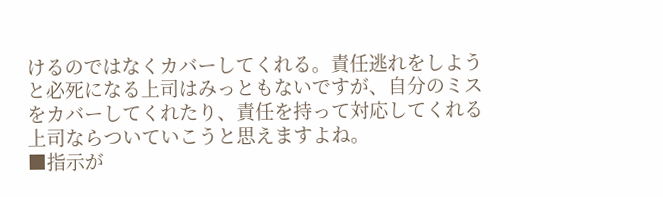けるのではなくカバーしてくれる。責任逃れをしようと必死になる上司はみっともないですが、自分のミスをカバーしてくれたり、責任を持って対応してくれる上司ならついていこうと思えますよね。
■指示が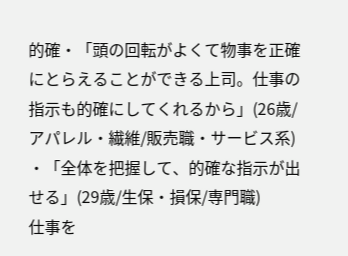的確・「頭の回転がよくて物事を正確にとらえることができる上司。仕事の指示も的確にしてくれるから」(26歳/アパレル・繊維/販売職・サービス系)
・「全体を把握して、的確な指示が出せる」(29歳/生保・損保/専門職)
仕事を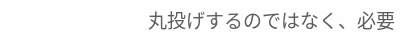丸投げするのではなく、必要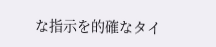な指示を的確なタイ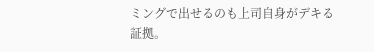ミングで出せるのも上司自身がデキる証拠。